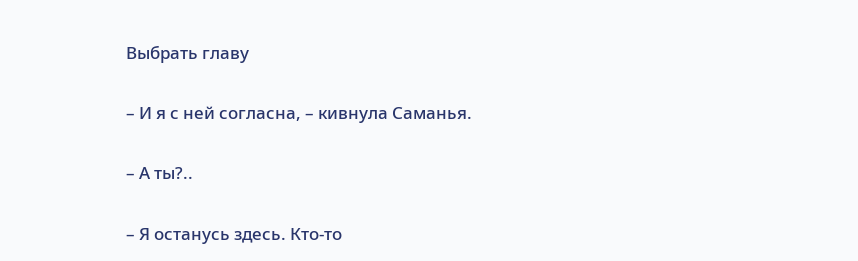Выбрать главу

– И я с ней согласна, – кивнула Саманья.

– А ты?..

– Я останусь здесь. Кто-то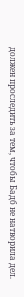должен проследить за тем, чтобы Бадб не натворила дел.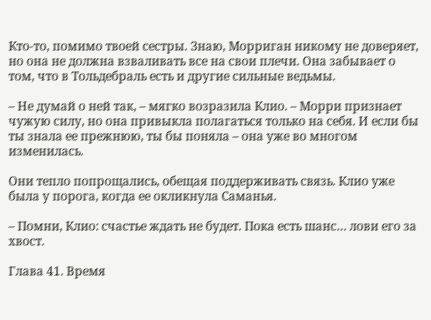Кто-то, помимо твоей сестры. Знаю, Морриган никому не доверяет, но она не должна взваливать все на свои плечи. Она забывает о том, что в Тольдебраль есть и другие сильные ведьмы.

– Не думай о ней так, – мягко возразила Клио. – Морри признает чужую силу, но она привыкла полагаться только на себя. И если бы ты знала ее прежнюю, ты бы поняла – она уже во многом изменилась.

Они тепло попрощались, обещая поддерживать связь. Клио уже была у порога, когда ее окликнула Саманья.

– Помни, Клио: счастье ждать не будет. Пока есть шанс… лови его за хвост.

Глава 41. Время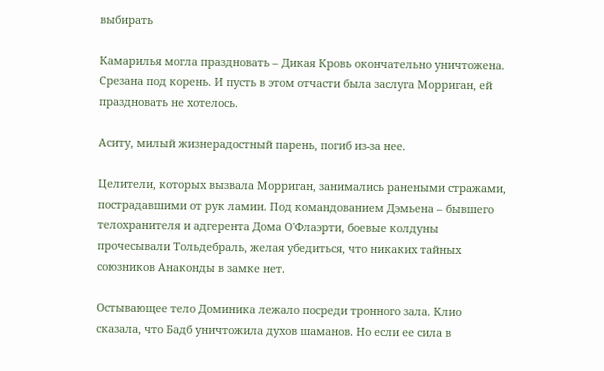выбирать

Камарилья могла праздновать – Дикая Кровь окончательно уничтожена. Срезана под корень. И пусть в этом отчасти была заслуга Морриган, ей праздновать не хотелось.

Аситу, милый жизнерадостный парень, погиб из-за нее.

Целители, которых вызвала Морриган, занимались ранеными стражами, пострадавшими от рук ламии. Под командованием Дэмьена – бывшего телохранителя и адгерента Дома О'Флаэрти, боевые колдуны прочесывали Тольдебраль, желая убедиться, что никаких тайных союзников Анаконды в замке нет.

Остывающее тело Доминика лежало посреди тронного зала. Клио сказала, что Бадб уничтожила духов шаманов. Но если ее сила в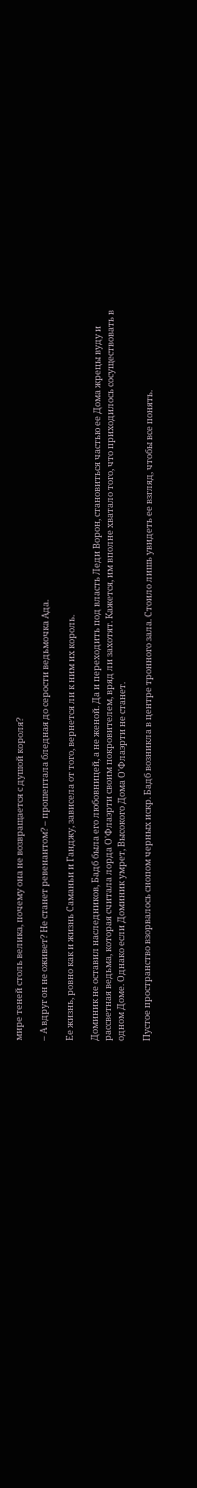мире теней столь велика, почему она не возвращается с душой короля?

– А вдруг он не оживет? Не станет ревенантом? – прошептала бледная до серости ведьмочка Ада.

Ее жизнь, ровно как и жизнь Саманьи и Ганджу, зависела от того, вернется ли к ним их король.

Доминик не оставил наследников, Бадб была его любовницей, а не женой. Да и переходить под власть Леди Ворон, становиться частью ее Дома жрецы вуду и рассветная ведьма, которая считала лорда О'Флаэрти своим покровителем, вряд ли захотят. Кажется, им вполне хватало того, что приходилось сосуществовать в одном Доме. Однако если Доминик умрет, Высокого Дома О'Флаэрти не станет.

Пустое пространство взорвалось снопом черных искр. Бадб возникла в центре тронного зала. Стоило лишь увидеть ее взгляд, чтобы все понять.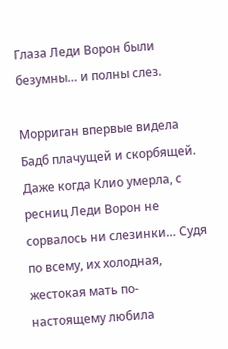Глаза Леди Ворон были безумны… и полны слез.

Морриган впервые видела Бадб плачущей и скорбящей. Даже когда Клио умерла, с ресниц Леди Ворон не сорвалось ни слезинки… Судя по всему, их холодная, жестокая мать по-настоящему любила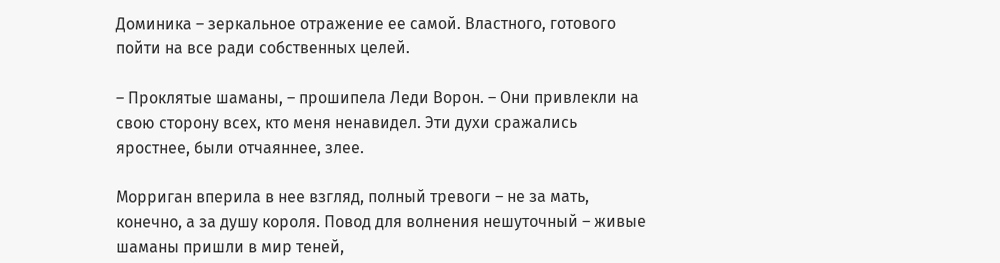Доминика – зеркальное отражение ее самой. Властного, готового пойти на все ради собственных целей.

– Проклятые шаманы, – прошипела Леди Ворон. – Они привлекли на свою сторону всех, кто меня ненавидел. Эти духи сражались яростнее, были отчаяннее, злее.

Морриган вперила в нее взгляд, полный тревоги – не за мать, конечно, а за душу короля. Повод для волнения нешуточный – живые шаманы пришли в мир теней,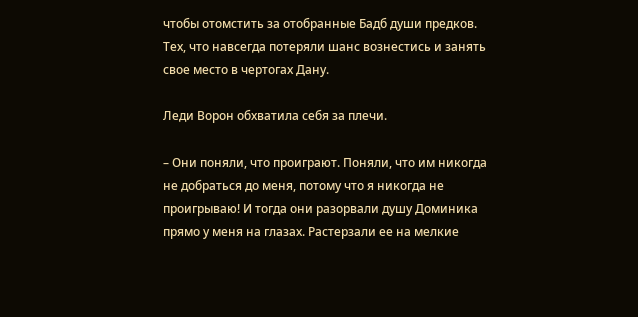чтобы отомстить за отобранные Бадб души предков. Тех, что навсегда потеряли шанс вознестись и занять свое место в чертогах Дану.

Леди Ворон обхватила себя за плечи.

– Они поняли, что проиграют. Поняли, что им никогда не добраться до меня, потому что я никогда не проигрываю! И тогда они разорвали душу Доминика прямо у меня на глазах. Растерзали ее на мелкие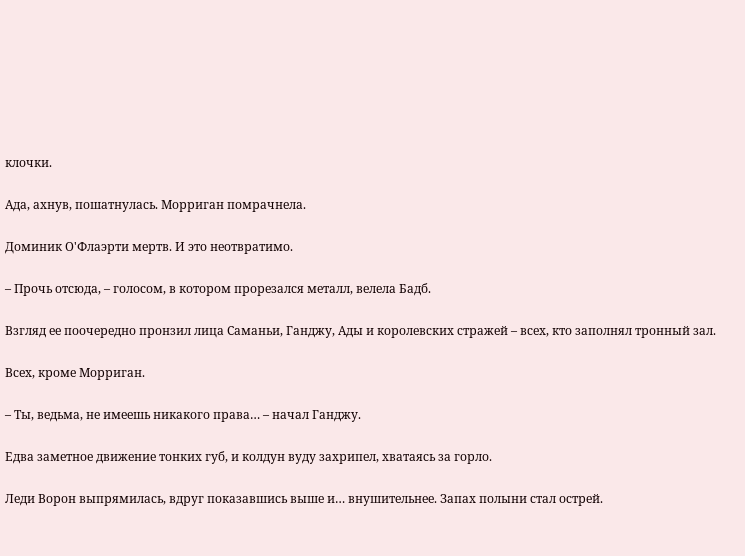клочки.

Ада, ахнув, пошатнулась. Морриган помрачнела.

Доминик О'Флаэрти мертв. И это неотвратимо.

– Прочь отсюда, – голосом, в котором прорезался металл, велела Бадб.

Взгляд ее поочередно пронзил лица Саманьи, Ганджу, Ады и королевских стражей – всех, кто заполнял тронный зал.

Всех, кроме Морриган.

– Ты, ведьма, не имеешь никакого права… – начал Ганджу.

Едва заметное движение тонких губ, и колдун вуду захрипел, хватаясь за горло.

Леди Ворон выпрямилась, вдруг показавшись выше и… внушительнее. Запах полыни стал острей.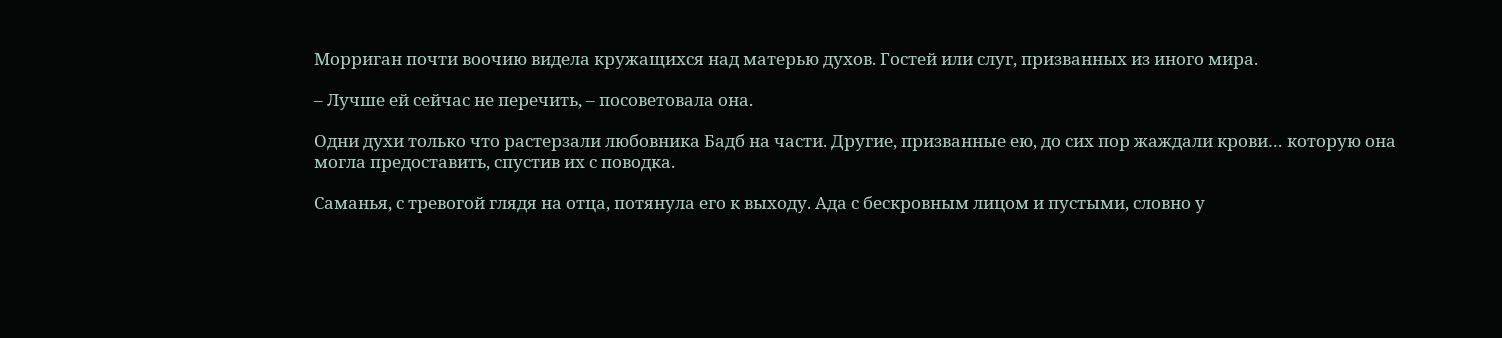Морриган почти воочию видела кружащихся над матерью духов. Гостей или слуг, призванных из иного мира.

– Лучше ей сейчас не перечить, – посоветовала она.

Одни духи только что растерзали любовника Бадб на части. Другие, призванные ею, до сих пор жаждали крови… которую она могла предоставить, спустив их с поводка.

Саманья, с тревогой глядя на отца, потянула его к выходу. Ада с бескровным лицом и пустыми, словно у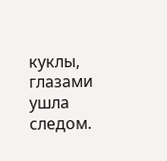куклы, глазами ушла следом.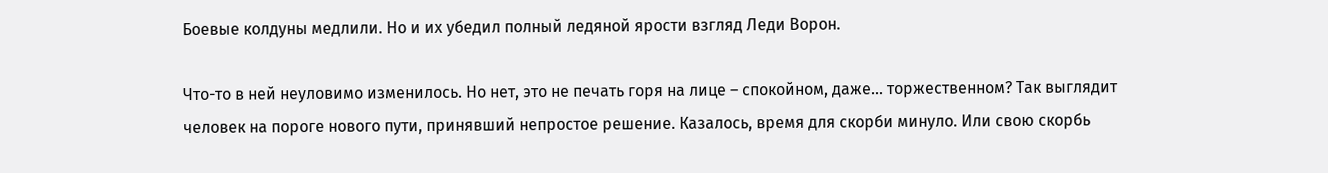Боевые колдуны медлили. Но и их убедил полный ледяной ярости взгляд Леди Ворон.

Что-то в ней неуловимо изменилось. Но нет, это не печать горя на лице – спокойном, даже… торжественном? Так выглядит человек на пороге нового пути, принявший непростое решение. Казалось, время для скорби минуло. Или свою скорбь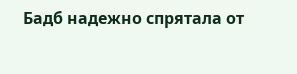Бадб надежно спрятала от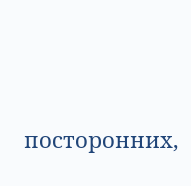посторонних,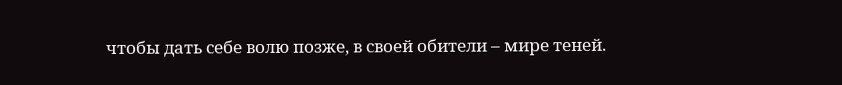чтобы дать себе волю позже, в своей обители – мире теней.